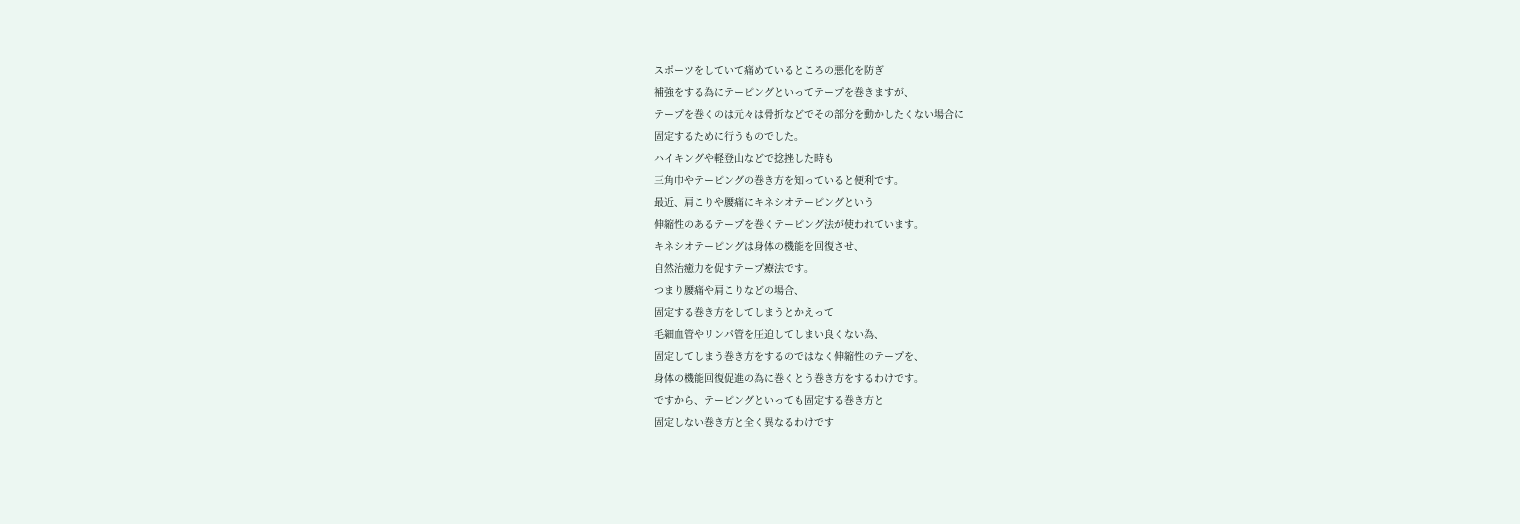スポーツをしていて痛めているところの悪化を防ぎ
補強をする為にテーピングといってテープを巻きますが、
テープを巻くのは元々は骨折などでその部分を動かしたくない場合に
固定するために行うものでした。
ハイキングや軽登山などで捻挫した時も
三角巾やテーピングの巻き方を知っていると便利です。
最近、肩こりや腰痛にキネシオテーピングという
伸縮性のあるテープを巻くテーピング法が使われています。
キネシオテーピングは身体の機能を回復させ、
自然治癒力を促すテープ療法です。
つまり腰痛や肩こりなどの場合、
固定する巻き方をしてしまうとかえって
毛細血管やリンパ管を圧迫してしまい良くない為、
固定してしまう巻き方をするのではなく伸縮性のテープを、
身体の機能回復促進の為に巻くとう巻き方をするわけです。
ですから、テーピングといっても固定する巻き方と
固定しない巻き方と全く異なるわけです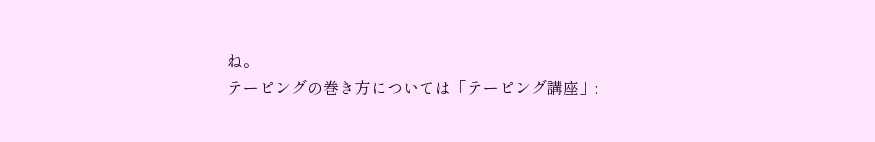ね。
テーピングの巻き方については「テーピング講座」: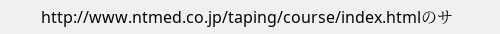http://www.ntmed.co.jp/taping/course/index.htmlのサ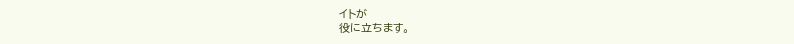イトが
役に立ちます。